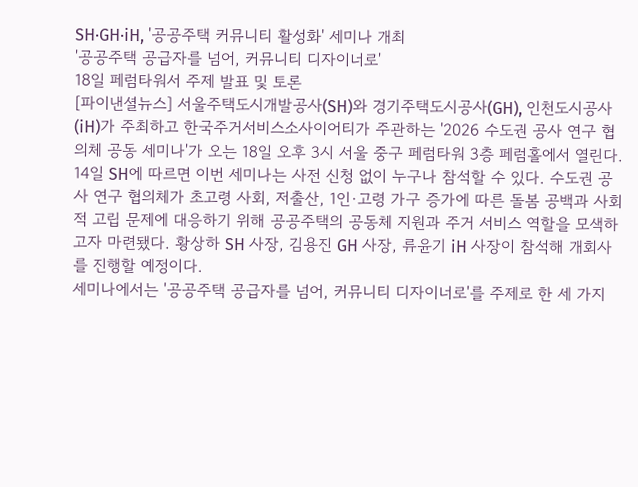SH·GH·iH, '공공주택 커뮤니티 활성화' 세미나 개최
'공공주택 공급자를 넘어, 커뮤니티 디자이너로'
18일 페럼타워서 주제 발표 및 토론
[파이낸셜뉴스] 서울주택도시개발공사(SH)와 경기주택도시공사(GH), 인천도시공사(iH)가 주최하고 한국주거서비스소사이어티가 주관하는 '2026 수도권 공사 연구 협의체 공동 세미나'가 오는 18일 오후 3시 서울 중구 페럼타워 3층 페럼홀에서 열린다.
14일 SH에 따르면 이번 세미나는 사전 신청 없이 누구나 참석할 수 있다. 수도권 공사 연구 협의체가 초고령 사회, 저출산, 1인·고령 가구 증가에 따른 돌봄 공백과 사회적 고립 문제에 대응하기 위해 공공주택의 공동체 지원과 주거 서비스 역할을 모색하고자 마련됐다. 황상하 SH 사장, 김용진 GH 사장, 류윤기 iH 사장이 참석해 개회사를 진행할 예정이다.
세미나에서는 '공공주택 공급자를 넘어, 커뮤니티 디자이너로'를 주제로 한 세 가지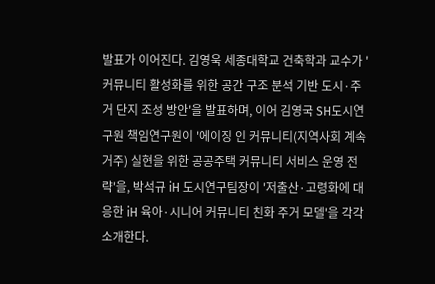발표가 이어진다. 김영욱 세종대학교 건축학과 교수가 '커뮤니티 활성화를 위한 공간 구조 분석 기반 도시·주거 단지 조성 방안'을 발표하며, 이어 김영국 SH도시연구원 책임연구원이 '에이징 인 커뮤니티(지역사회 계속 거주) 실현을 위한 공공주택 커뮤니티 서비스 운영 전략'을, 박석규 iH 도시연구팀장이 '저출산·고령화에 대응한 iH 육아·시니어 커뮤니티 친화 주거 모델'을 각각 소개한다.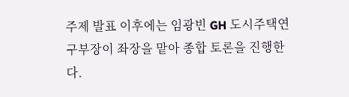주제 발표 이후에는 임광빈 GH 도시주택연구부장이 좌장을 맡아 종합 토론을 진행한다.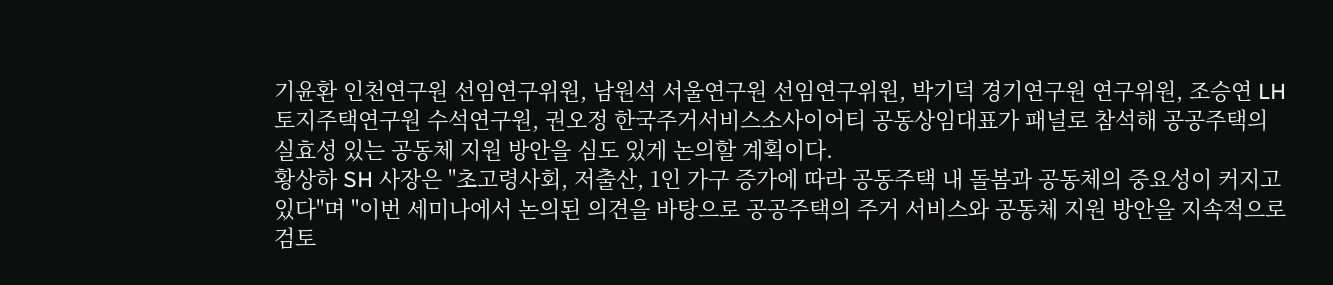기윤환 인천연구원 선임연구위원, 남원석 서울연구원 선임연구위원, 박기덕 경기연구원 연구위원, 조승연 LH토지주택연구원 수석연구원, 권오정 한국주거서비스소사이어티 공동상임대표가 패널로 참석해 공공주택의 실효성 있는 공동체 지원 방안을 심도 있게 논의할 계획이다.
황상하 SH 사장은 "초고령사회, 저출산, 1인 가구 증가에 따라 공동주택 내 돌봄과 공동체의 중요성이 커지고 있다"며 "이번 세미나에서 논의된 의견을 바탕으로 공공주택의 주거 서비스와 공동체 지원 방안을 지속적으로 검토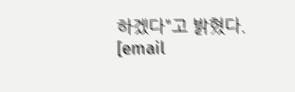하겠다"고 밝혔다.
[email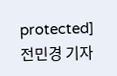protected] 전민경 기자